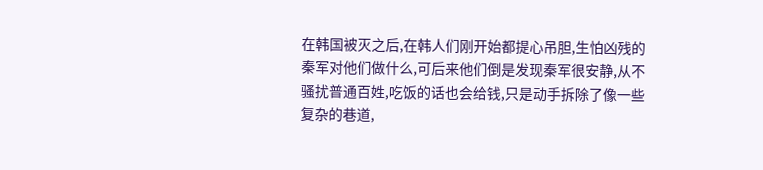在韩国被灭之后,在韩人们刚开始都提心吊胆,生怕凶残的秦军对他们做什么,可后来他们倒是发现秦军很安静,从不骚扰普通百姓,吃饭的话也会给钱,只是动手拆除了像一些复杂的巷道,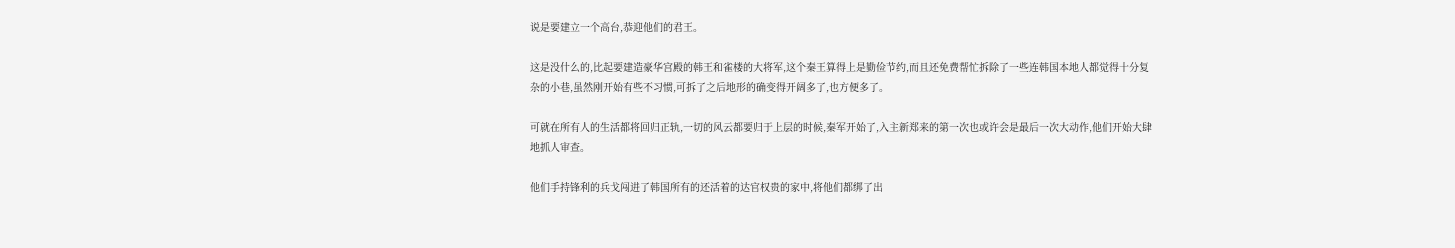说是要建立一个高台,恭迎他们的君王。

这是没什么的,比起要建造豪华宫殿的韩王和雀楼的大将军,这个秦王算得上是勤俭节约,而且还免费帮忙拆除了一些连韩国本地人都觉得十分复杂的小巷,虽然刚开始有些不习惯,可拆了之后地形的确变得开阔多了,也方便多了。

可就在所有人的生活都将回归正轨,一切的风云都要归于上层的时候,秦军开始了,入主新郑来的第一次也或许会是最后一次大动作,他们开始大肆地抓人审查。

他们手持锋利的兵戈闯进了韩国所有的还活着的达官权贵的家中,将他们都绑了出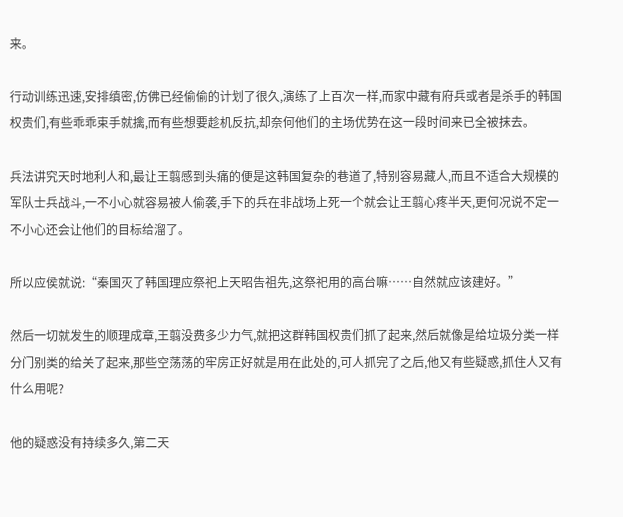来。

行动训练迅速,安排缜密,仿佛已经偷偷的计划了很久,演练了上百次一样,而家中藏有府兵或者是杀手的韩国权贵们,有些乖乖束手就擒,而有些想要趁机反抗,却奈何他们的主场优势在这一段时间来已全被抹去。

兵法讲究天时地利人和,最让王翦感到头痛的便是这韩国复杂的巷道了,特别容易藏人,而且不适合大规模的军队士兵战斗,一不小心就容易被人偷袭,手下的兵在非战场上死一个就会让王翦心疼半天,更何况说不定一不小心还会让他们的目标给溜了。

所以应侯就说:“秦国灭了韩国理应祭祀上天昭告祖先,这祭祀用的高台嘛……自然就应该建好。”

然后一切就发生的顺理成章,王翦没费多少力气,就把这群韩国权贵们抓了起来,然后就像是给垃圾分类一样分门别类的给关了起来,那些空荡荡的牢房正好就是用在此处的,可人抓完了之后,他又有些疑惑,抓住人又有什么用呢?

他的疑惑没有持续多久,第二天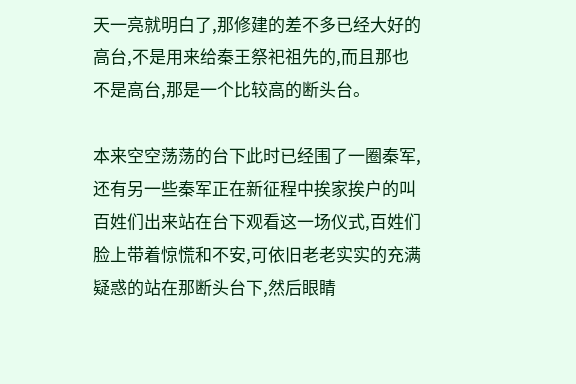天一亮就明白了,那修建的差不多已经大好的高台,不是用来给秦王祭祀祖先的,而且那也不是高台,那是一个比较高的断头台。

本来空空荡荡的台下此时已经围了一圈秦军,还有另一些秦军正在新征程中挨家挨户的叫百姓们出来站在台下观看这一场仪式,百姓们脸上带着惊慌和不安,可依旧老老实实的充满疑惑的站在那断头台下,然后眼睛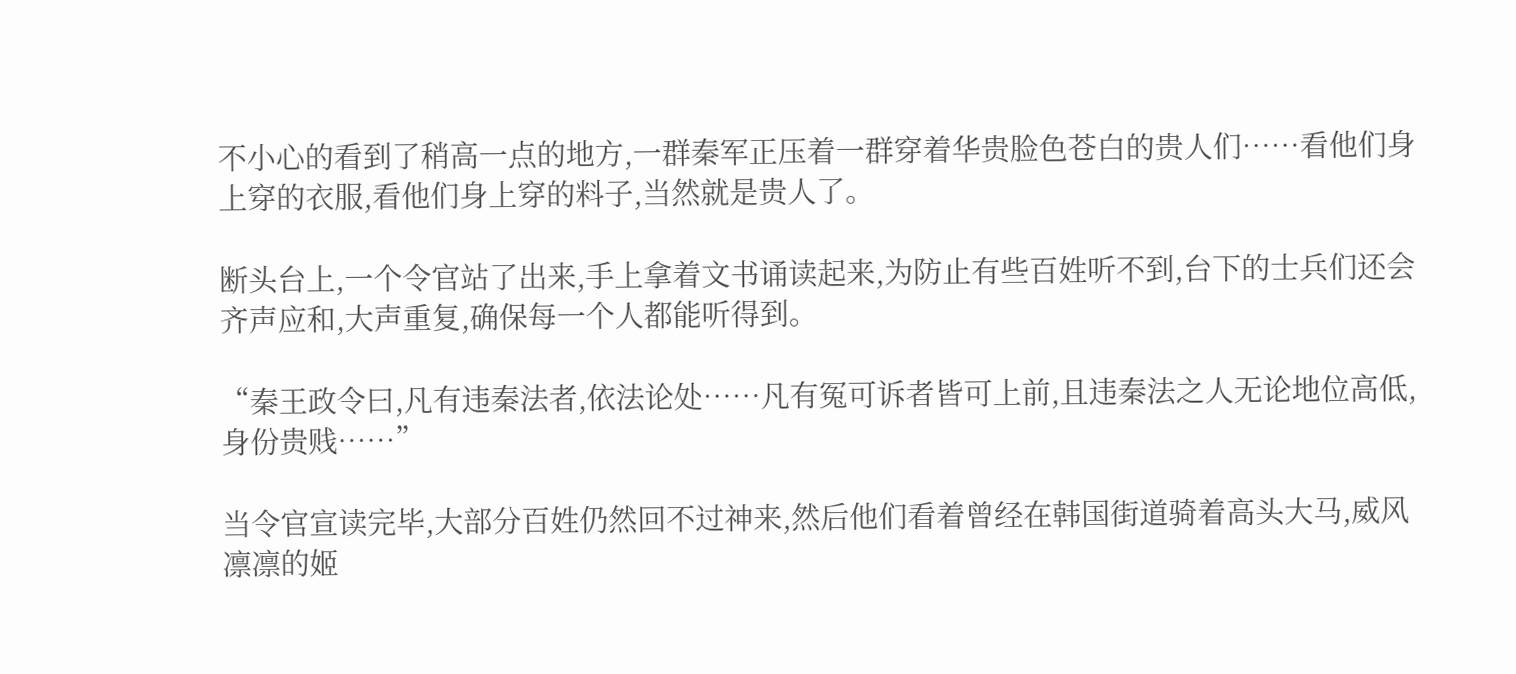不小心的看到了稍高一点的地方,一群秦军正压着一群穿着华贵脸色苍白的贵人们……看他们身上穿的衣服,看他们身上穿的料子,当然就是贵人了。

断头台上,一个令官站了出来,手上拿着文书诵读起来,为防止有些百姓听不到,台下的士兵们还会齐声应和,大声重复,确保每一个人都能听得到。

“秦王政令曰,凡有违秦法者,依法论处……凡有冤可诉者皆可上前,且违秦法之人无论地位高低,身份贵贱……”

当令官宣读完毕,大部分百姓仍然回不过神来,然后他们看着曾经在韩国街道骑着高头大马,威风凛凛的姬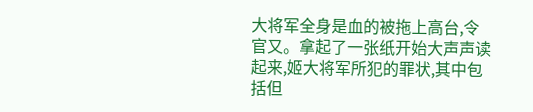大将军全身是血的被拖上高台,令官又。拿起了一张纸开始大声声读起来,姬大将军所犯的罪状,其中包括但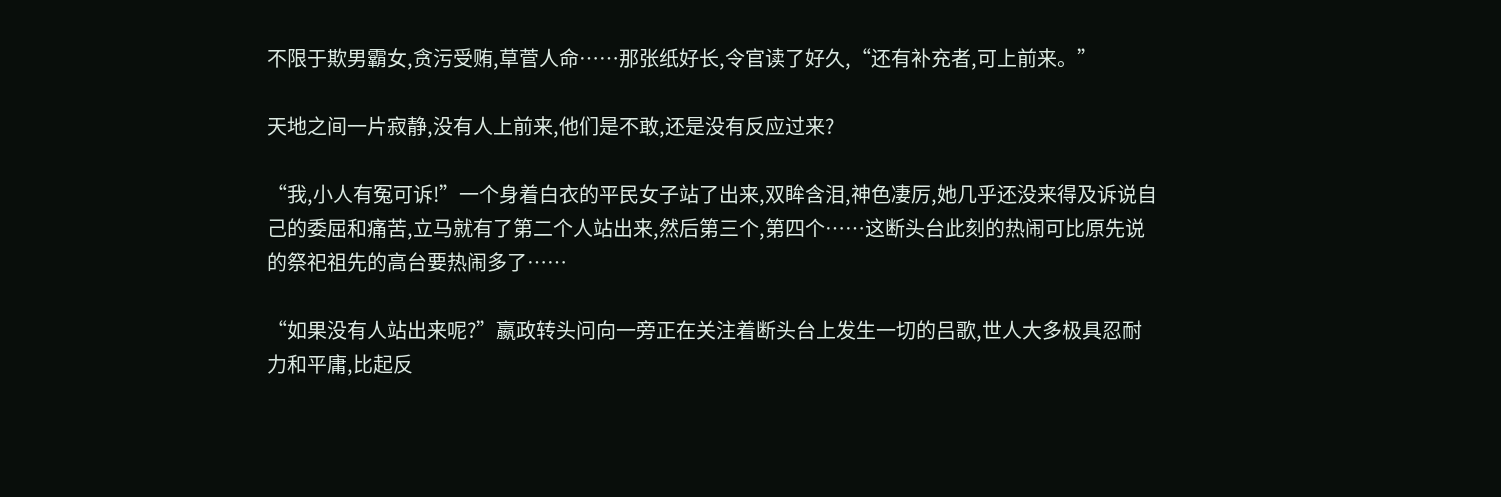不限于欺男霸女,贪污受贿,草菅人命……那张纸好长,令官读了好久,“还有补充者,可上前来。”

天地之间一片寂静,没有人上前来,他们是不敢,还是没有反应过来?

“我,小人有冤可诉!”一个身着白衣的平民女子站了出来,双眸含泪,神色凄厉,她几乎还没来得及诉说自己的委屈和痛苦,立马就有了第二个人站出来,然后第三个,第四个……这断头台此刻的热闹可比原先说的祭祀祖先的高台要热闹多了……

“如果没有人站出来呢?”嬴政转头问向一旁正在关注着断头台上发生一切的吕歌,世人大多极具忍耐力和平庸,比起反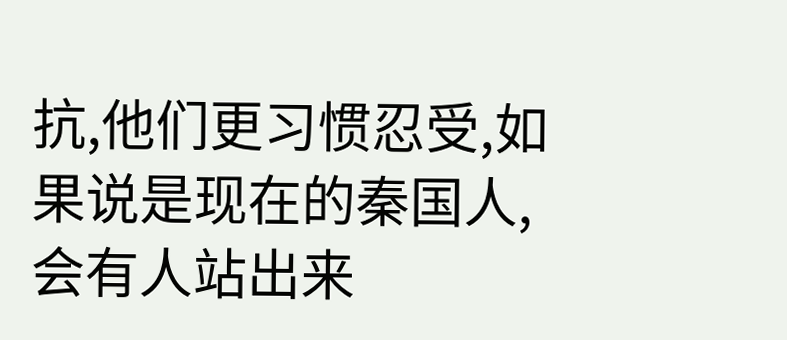抗,他们更习惯忍受,如果说是现在的秦国人,会有人站出来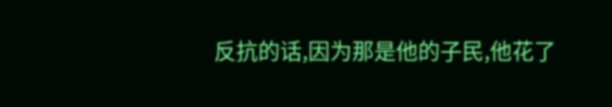反抗的话,因为那是他的子民,他花了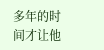多年的时间才让他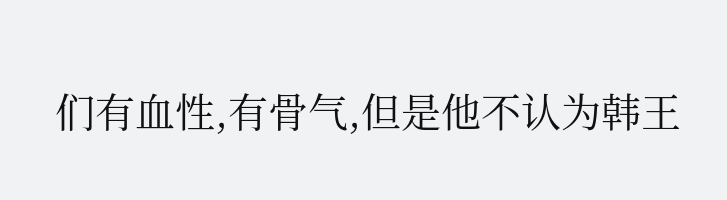们有血性,有骨气,但是他不认为韩王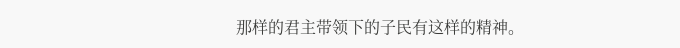那样的君主带领下的子民有这样的精神。